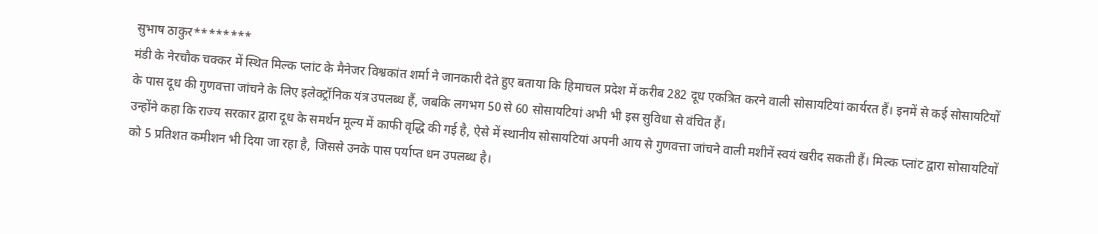सुभाष ठाकुर********
मंडी के नेरचौक चक्कर में स्थित मिल्क प्लांट के मैनेजर विश्वकांत शर्मा ने जानकारी देते हुए बताया कि हिमाचल प्रदेश में करीब 282 दूध एकत्रित करने वाली सोसायटियां कार्यरत हैं। इनमें से कई सोसायटियों के पास दूध की गुणवत्ता जांचने के लिए इलेक्ट्रॉनिक यंत्र उपलब्ध हैं, जबकि लगभग 50 से 60 सोसायटियां अभी भी इस सुविधा से वंचित हैं।
उन्होंने कहा कि राज्य सरकार द्वारा दूध के समर्थन मूल्य में काफी वृद्धि की गई है, ऐसे में स्थानीय सोसायटियां अपनी आय से गुणवत्ता जांचने वाली मशीनें स्वयं खरीद सकती हैं। मिल्क प्लांट द्वारा सोसायटियों को 5 प्रतिशत कमीशन भी दिया जा रहा है, जिससे उनके पास पर्याप्त धन उपलब्ध है।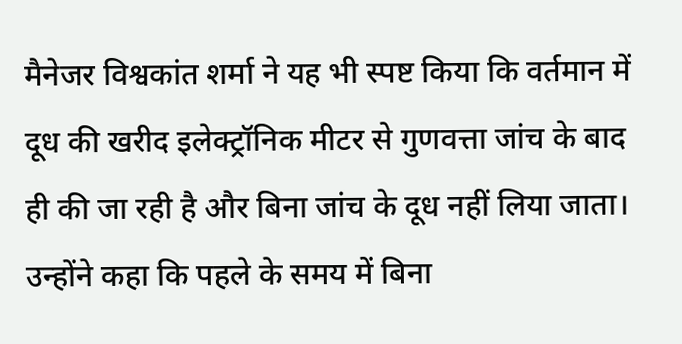मैनेजर विश्वकांत शर्मा ने यह भी स्पष्ट किया कि वर्तमान में दूध की खरीद इलेक्ट्रॉनिक मीटर से गुणवत्ता जांच के बाद ही की जा रही है और बिना जांच के दूध नहीं लिया जाता। उन्होंने कहा कि पहले के समय में बिना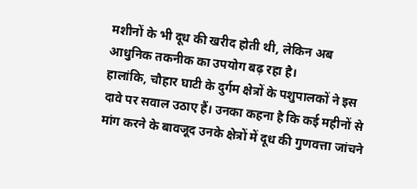मशीनों के भी दूध की खरीद होती थी, लेकिन अब आधुनिक तकनीक का उपयोग बढ़ रहा है।
हालांकि, चौहार घाटी के दुर्गम क्षेत्रों के पशुपालकों ने इस दावे पर सवाल उठाए हैं। उनका कहना है कि कई महीनों से मांग करने के बावजूद उनके क्षेत्रों में दूध की गुणवत्ता जांचने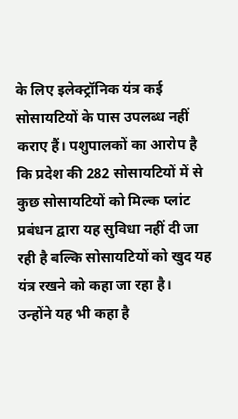के लिए इलेक्ट्रॉनिक यंत्र कई सोसायटियों के पास उपलब्ध नहीं कराए हैं। पशुपालकों का आरोप है कि प्रदेश की 282 सोसायटियों में से कुछ सोसायटियों को मिल्क प्लांट प्रबंधन द्वारा यह सुविधा नहीं दी जा रही है बल्कि सोसायटियों को खुद यह यंत्र रखने को कहा जा रहा है।
उन्होंने यह भी कहा है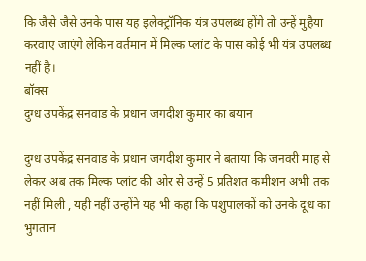कि जैसे जैसे उनके पास यह इलेक्ट्रॉनिक यंत्र उपलब्ध होंगे तो उन्हें मुहैया करवाए जाएंगे लेकिन वर्तमान में मिल्क प्लांट के पास कोई भी यंत्र उपलब्ध नहीं है।
बॉक्स
दुग्ध उपकेंद्र सनवाड के प्रधान जगदीश कुमार का बयान

दुग्ध उपकेंद्र सनवाड के प्रधान जगदीश कुमार ने बताया कि जनवरी माह से लेकर अब तक मिल्क प्लांट की ओर से उन्हें 5 प्रतिशत कमीशन अभी तक नहीं मिली , यही नहीं उन्होंने यह भी कहा कि पशुपालकों को उनके दूध का भुगतान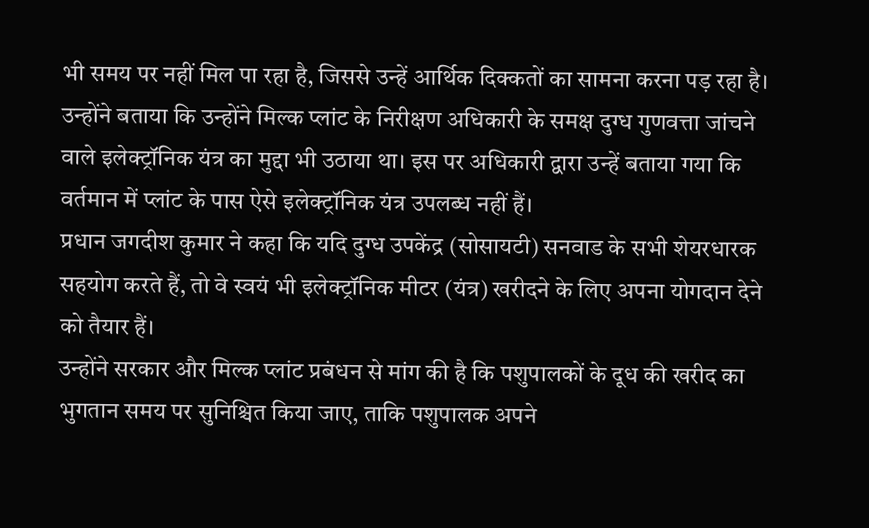भी समय पर नहीं मिल पा रहा है, जिससे उन्हें आर्थिक दिक्कतों का सामना करना पड़ रहा है।
उन्होंने बताया कि उन्होंने मिल्क प्लांट के निरीक्षण अधिकारी के समक्ष दुग्ध गुणवत्ता जांचने वाले इलेक्ट्रॉनिक यंत्र का मुद्दा भी उठाया था। इस पर अधिकारी द्वारा उन्हें बताया गया कि वर्तमान में प्लांट के पास ऐसे इलेक्ट्रॉनिक यंत्र उपलब्ध नहीं हैं।
प्रधान जगदीश कुमार ने कहा कि यदि दुग्ध उपकेंद्र (सोसायटी) सनवाड के सभी शेयरधारक सहयोग करते हैं, तो वे स्वयं भी इलेक्ट्रॉनिक मीटर (यंत्र) खरीदने के लिए अपना योगदान देने को तैयार हैं।
उन्होंने सरकार और मिल्क प्लांट प्रबंधन से मांग की है कि पशुपालकों के दूध की खरीद का भुगतान समय पर सुनिश्चित किया जाए, ताकि पशुपालक अपने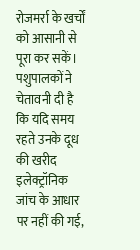रोजमर्रा के खर्चों को आसानी से पूरा कर सकें।
पशुपालकों ने चेतावनी दी है कि यदि समय रहते उनके दूध की खरीद इलेक्ट्रॉनिक जांच के आधार पर नहीं की गई,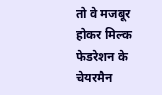तो वे मजबूर होकर मिल्क फेडरेशन के चेयरमैन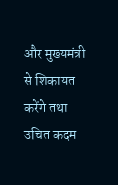और मुख्यमंत्री से शिकायत करेंगे तथा उचित कदम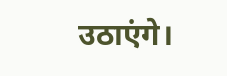उठाएंगे।